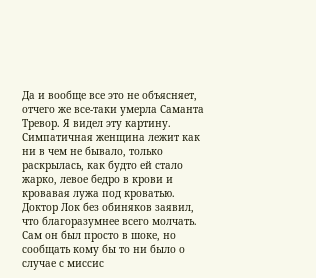Да и вообще все это не объясняет, отчего же все-таки умерла Саманта Тревор. Я видел эту картину. Симпатичная женщина лежит как ни в чем не бывало, только раскрылась, как будто ей стало жарко, левое бедро в крови и кровавая лужа под кроватью. Доктор Лок без обиняков заявил, что благоразумнее всего молчать. Сам он был просто в шоке, но сообщать кому бы то ни было о случае с миссис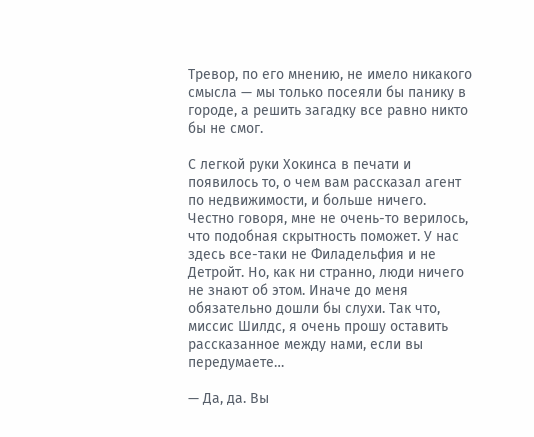Тревор, по его мнению, не имело никакого смысла — мы только посеяли бы панику в городе, а решить загадку все равно никто бы не смог.

С легкой руки Хокинса в печати и появилось то, о чем вам рассказал агент по недвижимости, и больше ничего. Честно говоря, мне не очень-то верилось, что подобная скрытность поможет. У нас здесь все-таки не Филадельфия и не Детройт. Но, как ни странно, люди ничего не знают об этом. Иначе до меня обязательно дошли бы слухи. Так что, миссис Шилдс, я очень прошу оставить рассказанное между нами, если вы передумаете…

— Да, да. Вы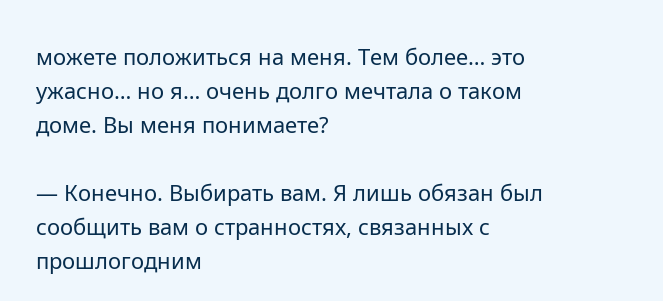можете положиться на меня. Тем более… это ужасно… но я… очень долго мечтала о таком доме. Вы меня понимаете?

— Конечно. Выбирать вам. Я лишь обязан был сообщить вам о странностях, связанных с прошлогодним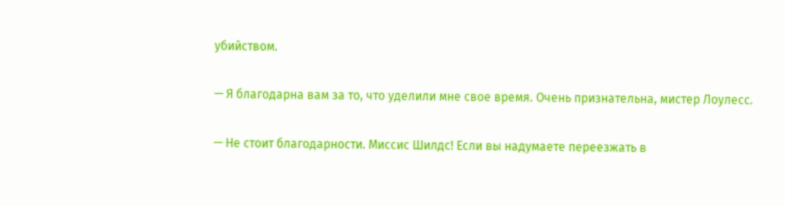убийством.

— Я благодарна вам за то, что уделили мне свое время. Очень признательна, мистер Лоулесс.

— Не стоит благодарности. Миссис Шилдс! Если вы надумаете переезжать в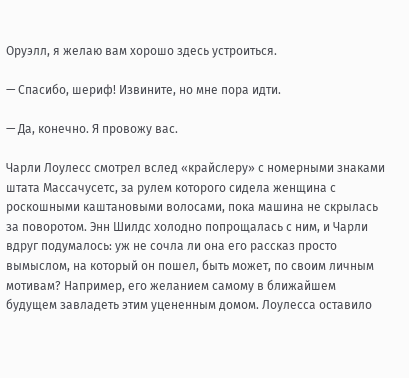Оруэлл, я желаю вам хорошо здесь устроиться.

— Спасибо, шериф! Извините, но мне пора идти.

— Да, конечно. Я провожу вас.

Чарли Лоулесс смотрел вслед «крайслеру» с номерными знаками штата Массачусетс, за рулем которого сидела женщина с роскошными каштановыми волосами, пока машина не скрылась за поворотом. Энн Шилдс холодно попрощалась с ним, и Чарли вдруг подумалось: уж не сочла ли она его рассказ просто вымыслом, на который он пошел, быть может, по своим личным мотивам? Например, его желанием самому в ближайшем будущем завладеть этим уцененным домом. Лоулесса оставило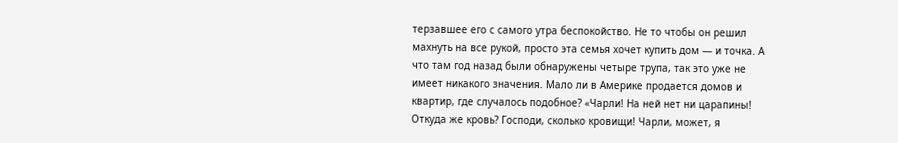терзавшее его с самого утра беспокойство. Не то чтобы он решил махнуть на все рукой, просто эта семья хочет купить дом — и точка. А что там год назад были обнаружены четыре трупа, так это уже не имеет никакого значения. Мало ли в Америке продается домов и квартир, где случалось подобное? «Чарли! На ней нет ни царапины! Откуда же кровь? Господи, сколько кровищи! Чарли, может, я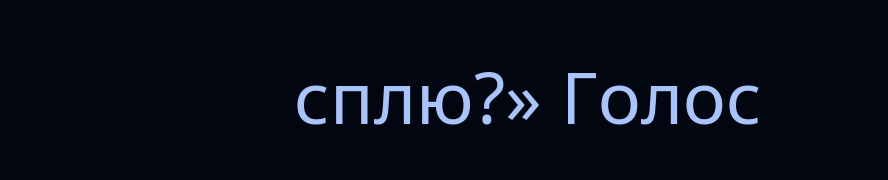сплю?» Голос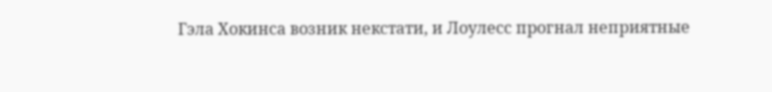Гэла Хокинса возник некстати, и Лоулесс прогнал неприятные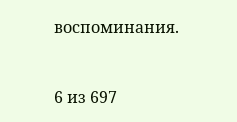воспоминания.



6 из 697